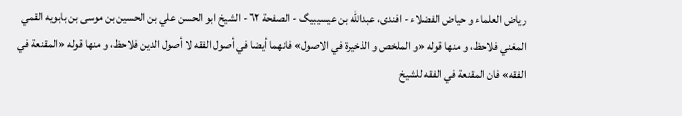ریاض العلماء و حیاض الفضلاء - افندی، عبدالله بن عیسیبیگ - الصفحة ٦٢ - الشيخ ابو الحسن علي بن الحسين بن موسى بن بابويه القمي
المغني فلاحظ، و منها قوله «و الملخص و الذخيرة في الاصول» فانهما أيضا في أصول الفقه لا أصول الدين فلاحظ، و منها قوله «المقنعة في الفقه» فان المقنعة في الفقه للشيخ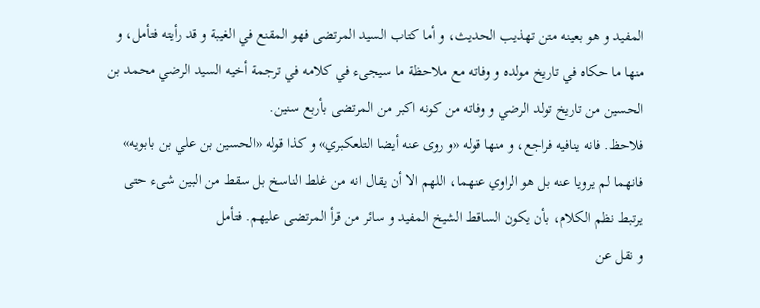المفيد و هو بعينه متن تهذيب الحديث، و أما كتاب السيد المرتضى فهو المقنع في الغيبة و قد رأيته فتأمل، و منها ما حكاه في تاريخ مولده و وفاته مع ملاحظة ما سيجىء في كلامه في ترجمة أخيه السيد الرضي محمد بن الحسين من تاريخ تولد الرضي و وفاته من كونه اكبر من المرتضى بأربع سنين.
فلاحظ. فانه ينافيه فراجع، و منها قوله «و روى عنه أيضا التلعكبري» و كذا قوله «الحسين بن علي بن بابويه» فانهما لم يرويا عنه بل هو الراوي عنهما، اللهم الا أن يقال انه من غلط الناسخ بل سقط من البين شىء حتى يرتبط نظم الكلام، بأن يكون الساقط الشيخ المفيد و سائر من قرأ المرتضى عليهم. فتأمل
و نقل عن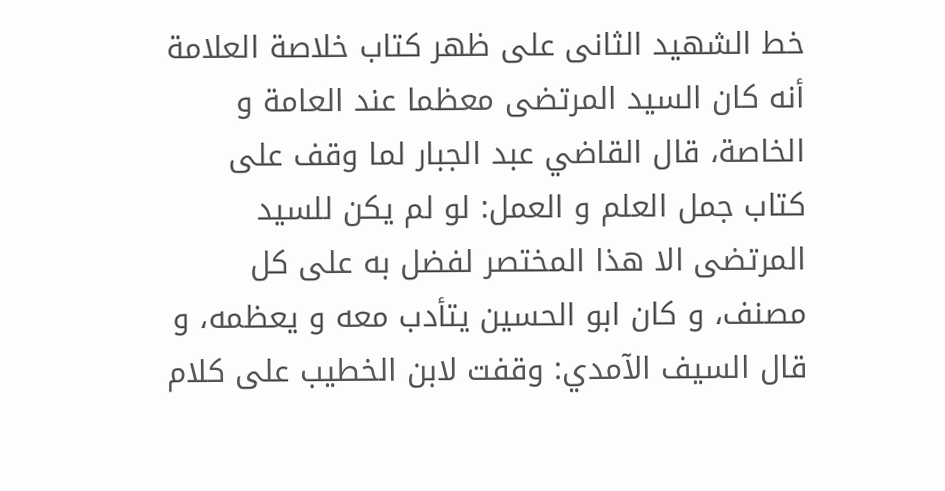خط الشهيد الثانى على ظهر كتاب خلاصة العلامة أنه كان السيد المرتضى معظما عند العامة و الخاصة، قال القاضي عبد الجبار لما وقف على كتاب جمل العلم و العمل: لو لم يكن للسيد المرتضى الا هذا المختصر لفضل به على كل مصنف، و كان ابو الحسين يتأدب معه و يعظمه، و قال السيف الآمدي: وقفت لابن الخطيب على كلام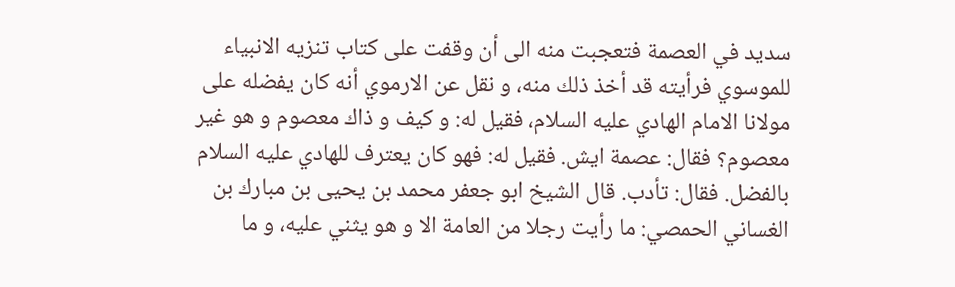سديد في العصمة فتعجبت منه الى أن وقفت على كتاب تنزيه الانبياء للموسوي فرأيته قد أخذ ذلك منه، و نقل عن الارموي أنه كان يفضله على مولانا الامام الهادي عليه السلام، فقيل له: و كيف و ذاك معصوم و هو غير معصوم؟ فقال: عصمة ايش. فقيل له: فهو كان يعترف للهادي عليه السلام بالفضل. فقال: تأدب. قال الشيخ ابو جعفر محمد بن يحيى بن مبارك بن الغساني الحمصي: ما رأيت رجلا من العامة الا و هو يثني عليه، و ما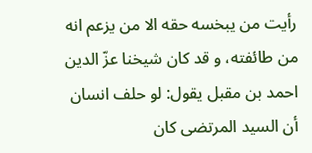رأيت من يبخسه حقه الا من يزعم انه من طائفته، و قد كان شيخنا عزّ الدين احمد بن مقبل يقول: لو حلف انسان أن السيد المرتضى كان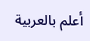أعلم بالعربية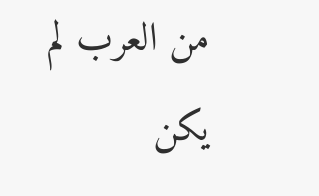من العرب لم يكن